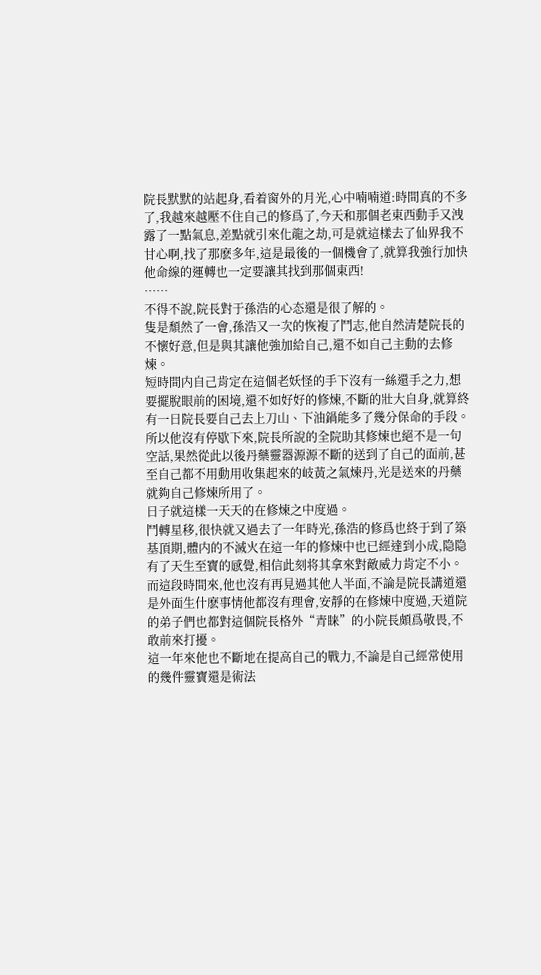院長默默的站起身,看着窗外的月光,心中喃喃道:時間真的不多了,我越來越壓不住自己的修爲了,今天和那個老東西動手又洩露了一點氣息,差點就引來化龍之劫,可是就這樣去了仙界我不甘心啊,找了那麽多年,這是最後的一個機會了,就算我強行加快他命線的運轉也一定要讓其找到那個東西!
……
不得不說,院長對于孫浩的心态還是很了解的。
隻是頹然了一會,孫浩又一次的恢複了鬥志,他自然清楚院長的不懷好意,但是與其讓他強加給自己,還不如自己主動的去修煉。
短時間内自己肯定在這個老妖怪的手下沒有一絲還手之力,想要擺脫眼前的困境,還不如好好的修煉,不斷的壯大自身,就算終有一日院長要自己去上刀山、下油鍋能多了幾分保命的手段。
所以他沒有停歇下來,院長所說的全院助其修煉也絕不是一句空話,果然從此以後丹藥靈器源源不斷的送到了自己的面前,甚至自己都不用動用收集起來的岐黃之氣煉丹,光是送來的丹藥就夠自己修煉所用了。
日子就這樣一天天的在修煉之中度過。
鬥轉星移,很快就又過去了一年時光,孫浩的修爲也終于到了築基頂期,體内的不滅火在這一年的修煉中也已經達到小成,隐隐有了天生至寶的感覺,相信此刻将其拿來對敵威力肯定不小。
而這段時間來,他也沒有再見過其他人半面,不論是院長講道還是外面生什麽事情他都沒有理會,安靜的在修煉中度過,天道院的弟子們也都對這個院長格外“青睐”的小院長頗爲敬畏,不敢前來打擾。
這一年來他也不斷地在提高自己的戰力,不論是自己經常使用的幾件靈寶還是術法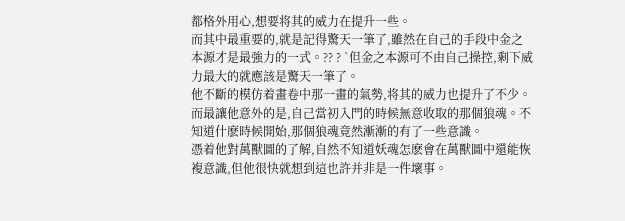都格外用心,想要将其的威力在提升一些。
而其中最重要的,就是記得驚天一筆了,雖然在自己的手段中金之本源才是最強力的一式。?? ? `但金之本源可不由自己操控,剩下威力最大的就應該是驚天一筆了。
他不斷的模仿着畫卷中那一畫的氣勢,将其的威力也提升了不少。
而最讓他意外的是,自己當初入門的時候無意收取的那個狼魂。不知道什麽時候開始,那個狼魂竟然漸漸的有了一些意識。
憑着他對萬獸圖的了解,自然不知道妖魂怎麽會在萬獸圖中還能恢複意識,但他很快就想到這也許并非是一件壞事。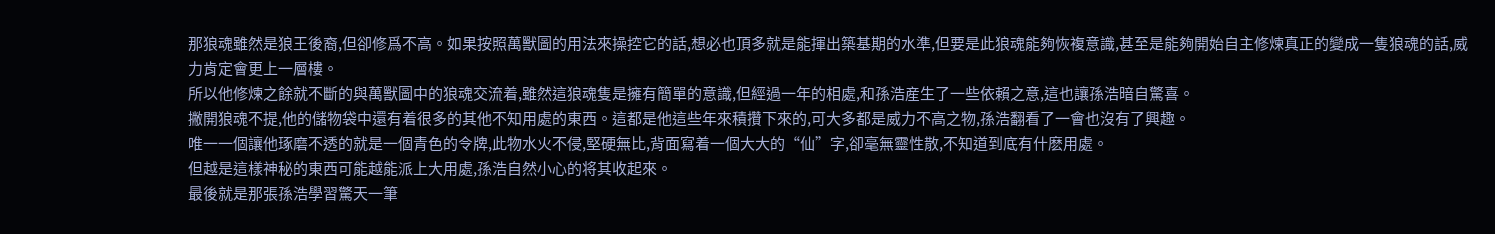那狼魂雖然是狼王後裔,但卻修爲不高。如果按照萬獸圖的用法來操控它的話,想必也頂多就是能揮出築基期的水準,但要是此狼魂能夠恢複意識,甚至是能夠開始自主修煉真正的變成一隻狼魂的話,威力肯定會更上一層樓。
所以他修煉之餘就不斷的與萬獸圖中的狼魂交流着,雖然這狼魂隻是擁有簡單的意識,但經過一年的相處,和孫浩産生了一些依賴之意,這也讓孫浩暗自驚喜。
撇開狼魂不提,他的儲物袋中還有着很多的其他不知用處的東西。這都是他這些年來積攢下來的,可大多都是威力不高之物,孫浩翻看了一會也沒有了興趣。
唯一一個讓他琢磨不透的就是一個青色的令牌,此物水火不侵,堅硬無比,背面寫着一個大大的“仙”字,卻毫無靈性散,不知道到底有什麽用處。
但越是這樣神秘的東西可能越能派上大用處,孫浩自然小心的将其收起來。
最後就是那張孫浩學習驚天一筆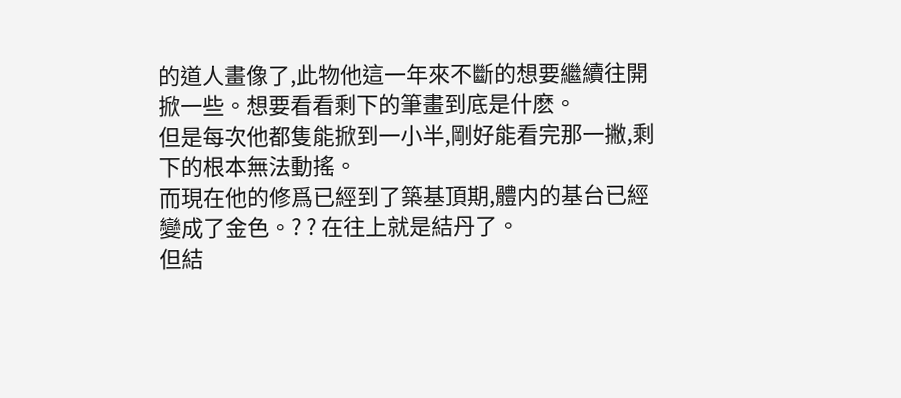的道人畫像了,此物他這一年來不斷的想要繼續往開掀一些。想要看看剩下的筆畫到底是什麽。
但是每次他都隻能掀到一小半,剛好能看完那一撇,剩下的根本無法動搖。
而現在他的修爲已經到了築基頂期,體内的基台已經變成了金色。? ? 在往上就是結丹了。
但結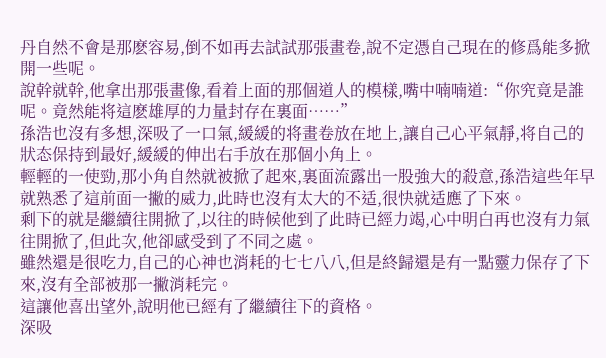丹自然不會是那麽容易,倒不如再去試試那張畫卷,說不定憑自己現在的修爲能多掀開一些呢。
說幹就幹,他拿出那張畫像,看着上面的那個道人的模樣,嘴中喃喃道:“你究竟是誰呢。竟然能将這麽雄厚的力量封存在裏面……”
孫浩也沒有多想,深吸了一口氣,緩緩的将畫卷放在地上,讓自己心平氣靜,将自己的狀态保持到最好,緩緩的伸出右手放在那個小角上。
輕輕的一使勁,那小角自然就被掀了起來,裏面流露出一股強大的殺意,孫浩這些年早就熟悉了這前面一撇的威力,此時也沒有太大的不适,很快就适應了下來。
剩下的就是繼續往開掀了,以往的時候他到了此時已經力竭,心中明白再也沒有力氣往開掀了,但此次,他卻感受到了不同之處。
雖然還是很吃力,自己的心神也消耗的七七八八,但是終歸還是有一點靈力保存了下來,沒有全部被那一撇消耗完。
這讓他喜出望外,說明他已經有了繼續往下的資格。
深吸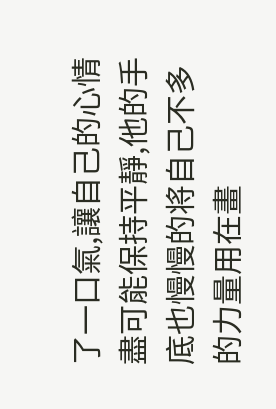了一口氣,讓自己的心情盡可能保持平靜,他的手底也慢慢的将自己不多的力量用在畫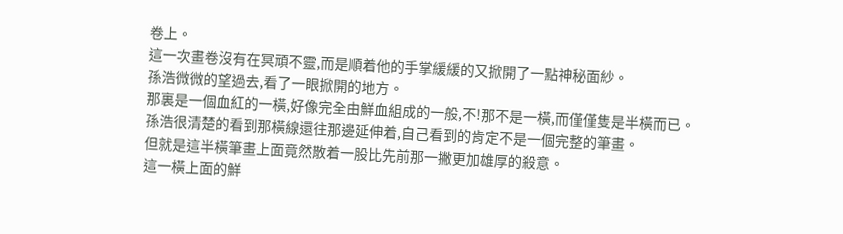卷上。
這一次畫卷沒有在冥頑不靈,而是順着他的手掌緩緩的又掀開了一點神秘面紗。
孫浩微微的望過去,看了一眼掀開的地方。
那裏是一個血紅的一橫,好像完全由鮮血組成的一般,不!那不是一橫,而僅僅隻是半橫而已。
孫浩很清楚的看到那橫線還往那邊延伸着,自己看到的肯定不是一個完整的筆畫。
但就是這半橫筆畫上面竟然散着一股比先前那一撇更加雄厚的殺意。
這一橫上面的鮮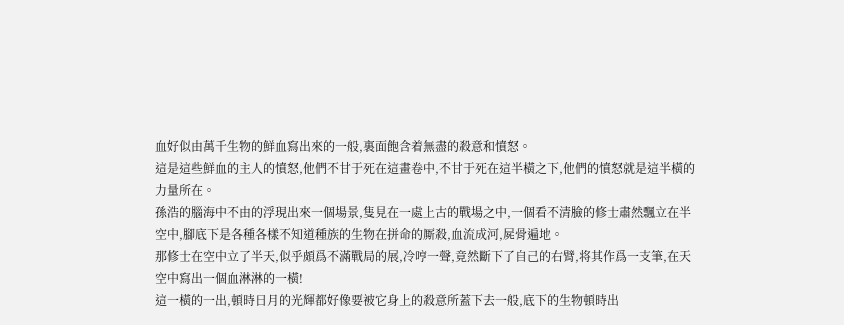血好似由萬千生物的鮮血寫出來的一般,裏面飽含着無盡的殺意和憤怒。
這是這些鮮血的主人的憤怒,他們不甘于死在這畫卷中,不甘于死在這半橫之下,他們的憤怒就是這半橫的力量所在。
孫浩的腦海中不由的浮現出來一個場景,隻見在一處上古的戰場之中,一個看不清臉的修士肅然飄立在半空中,腳底下是各種各樣不知道種族的生物在拼命的厮殺,血流成河,屍骨遍地。
那修士在空中立了半天,似乎頗爲不滿戰局的展,冷哼一聲,竟然斷下了自己的右臂,将其作爲一支筆,在天空中寫出一個血淋淋的一橫!
這一橫的一出,頓時日月的光輝都好像要被它身上的殺意所蓋下去一般,底下的生物頓時出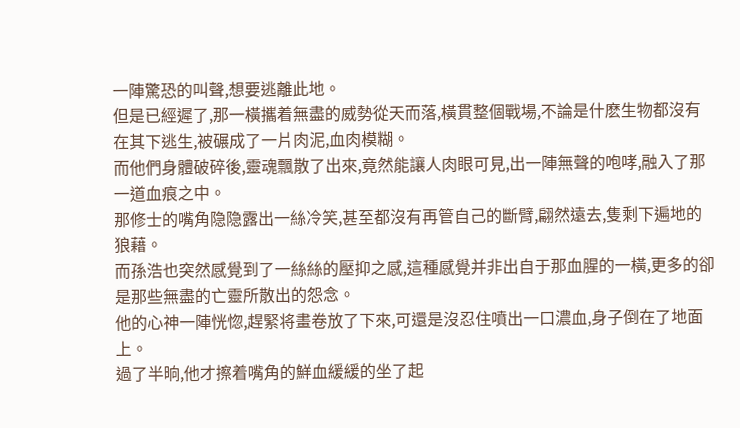一陣驚恐的叫聲,想要逃離此地。
但是已經遲了,那一橫攜着無盡的威勢從天而落,橫貫整個戰場,不論是什麽生物都沒有在其下逃生,被碾成了一片肉泥,血肉模糊。
而他們身體破碎後,靈魂飄散了出來,竟然能讓人肉眼可見,出一陣無聲的咆哮,融入了那一道血痕之中。
那修士的嘴角隐隐露出一絲冷笑,甚至都沒有再管自己的斷臂,翩然遠去,隻剩下遍地的狼藉。
而孫浩也突然感覺到了一絲絲的壓抑之感,這種感覺并非出自于那血腥的一橫,更多的卻是那些無盡的亡靈所散出的怨念。
他的心神一陣恍惚,趕緊将畫卷放了下來,可還是沒忍住噴出一口濃血,身子倒在了地面上。
過了半晌,他才擦着嘴角的鮮血緩緩的坐了起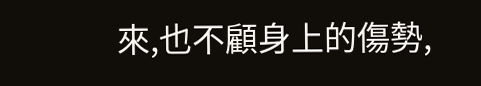來,也不顧身上的傷勢,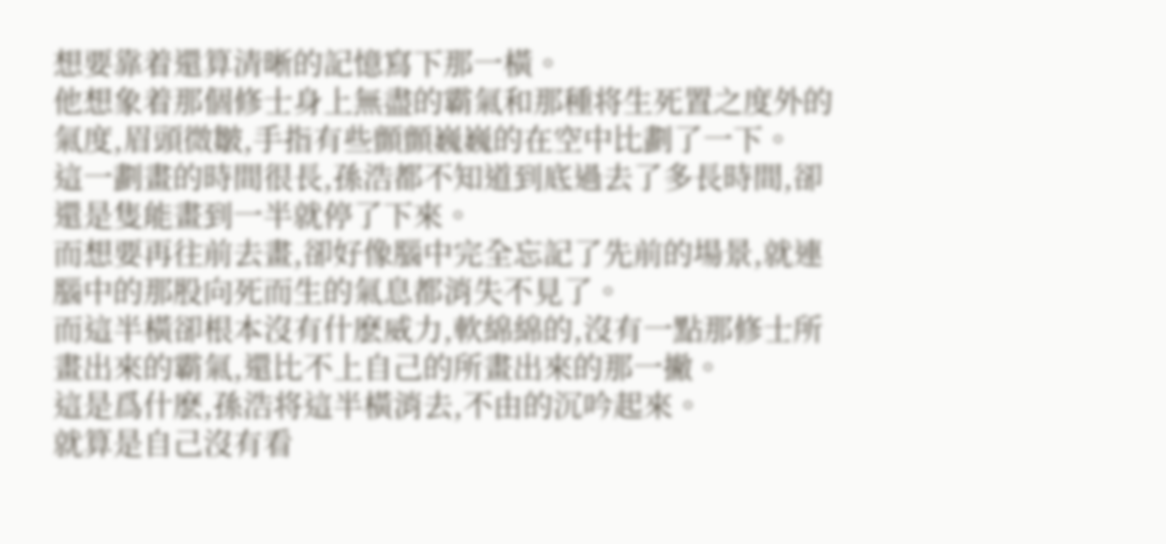想要靠着還算清晰的記憶寫下那一橫。
他想象着那個修士身上無盡的霸氣和那種将生死置之度外的氣度,眉頭微皺,手指有些顫顫巍巍的在空中比劃了一下。
這一劃畫的時間很長,孫浩都不知道到底過去了多長時間,卻還是隻能畫到一半就停了下來。
而想要再往前去畫,卻好像腦中完全忘記了先前的場景,就連腦中的那股向死而生的氣息都消失不見了。
而這半橫卻根本沒有什麽威力,軟綿綿的,沒有一點那修士所畫出來的霸氣,還比不上自己的所畫出來的那一撇。
這是爲什麽,孫浩将這半橫消去,不由的沉吟起來。
就算是自己沒有看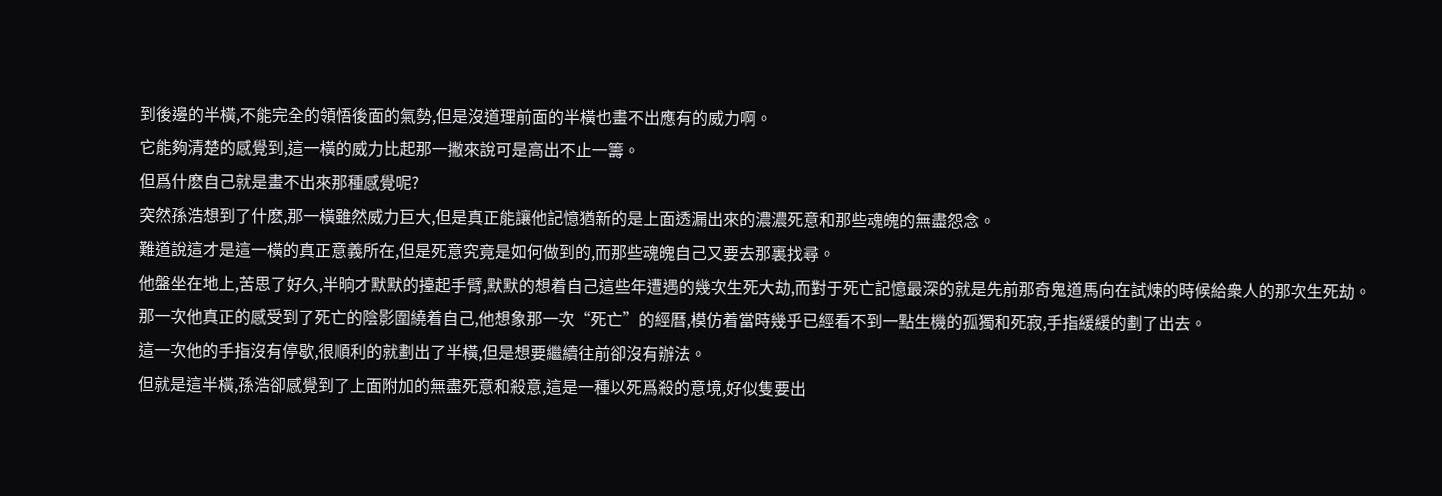到後邊的半橫,不能完全的領悟後面的氣勢,但是沒道理前面的半橫也畫不出應有的威力啊。
它能夠清楚的感覺到,這一橫的威力比起那一撇來說可是高出不止一籌。
但爲什麽自己就是畫不出來那種感覺呢?
突然孫浩想到了什麽,那一橫雖然威力巨大,但是真正能讓他記憶猶新的是上面透漏出來的濃濃死意和那些魂魄的無盡怨念。
難道說這才是這一橫的真正意義所在,但是死意究竟是如何做到的,而那些魂魄自己又要去那裏找尋。
他盤坐在地上,苦思了好久,半晌才默默的擡起手臂,默默的想着自己這些年遭遇的幾次生死大劫,而對于死亡記憶最深的就是先前那奇鬼道馬向在試煉的時候給衆人的那次生死劫。
那一次他真正的感受到了死亡的陰影圍繞着自己,他想象那一次“死亡”的經曆,模仿着當時幾乎已經看不到一點生機的孤獨和死寂,手指緩緩的劃了出去。
這一次他的手指沒有停歇,很順利的就劃出了半橫,但是想要繼續往前卻沒有辦法。
但就是這半橫,孫浩卻感覺到了上面附加的無盡死意和殺意,這是一種以死爲殺的意境,好似隻要出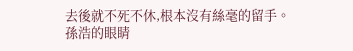去後就不死不休,根本沒有絲毫的留手。
孫浩的眼睛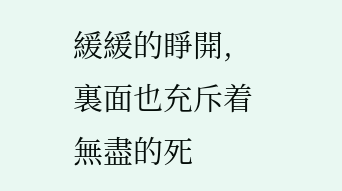緩緩的睜開,裏面也充斥着無盡的死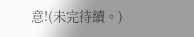意!(未完待續。)